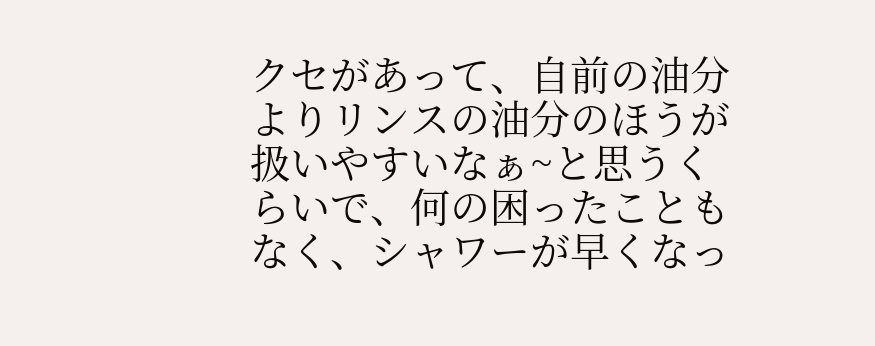クセがあって、自前の油分よりリンスの油分のほうが扱いやすいなぁ~と思うくらいで、何の困ったこともなく、シャワーが早くなっ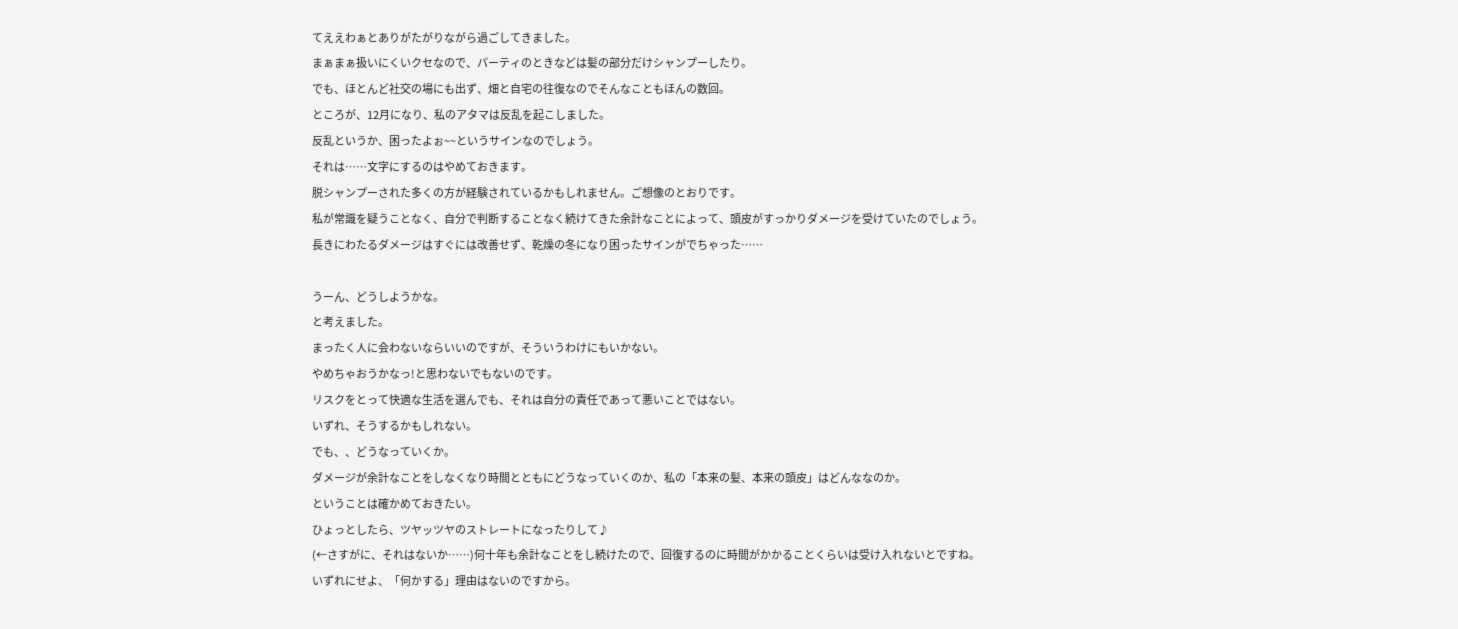てええわぁとありがたがりながら過ごしてきました。
まぁまぁ扱いにくいクセなので、パーティのときなどは髪の部分だけシャンプーしたり。
でも、ほとんど社交の場にも出ず、畑と自宅の往復なのでそんなこともほんの数回。
ところが、12月になり、私のアタマは反乱を起こしました。
反乱というか、困ったよぉ~~というサインなのでしょう。
それは……文字にするのはやめておきます。
脱シャンプーされた多くの方が経験されているかもしれません。ご想像のとおりです。
私が常識を疑うことなく、自分で判断することなく続けてきた余計なことによって、頭皮がすっかりダメージを受けていたのでしょう。
長きにわたるダメージはすぐには改善せず、乾燥の冬になり困ったサインがでちゃった……

うーん、どうしようかな。
と考えました。
まったく人に会わないならいいのですが、そういうわけにもいかない。
やめちゃおうかなっ!と思わないでもないのです。
リスクをとって快適な生活を選んでも、それは自分の責任であって悪いことではない。
いずれ、そうするかもしれない。
でも、、どうなっていくか。
ダメージが余計なことをしなくなり時間とともにどうなっていくのか、私の「本来の髪、本来の頭皮」はどんななのか。
ということは確かめておきたい。
ひょっとしたら、ツヤッツヤのストレートになったりして♪
(←さすがに、それはないか……)何十年も余計なことをし続けたので、回復するのに時間がかかることくらいは受け入れないとですね。
いずれにせよ、「何かする」理由はないのですから。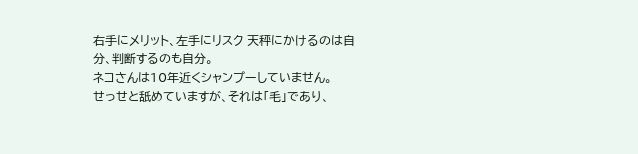右手にメリット、左手にリスク 天秤にかけるのは自分、判断するのも自分。
ネコさんは10年近くシャンプーしていません。
せっせと舐めていますが、それは「毛」であり、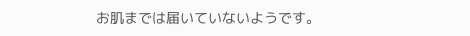お肌までは届いていないようです。